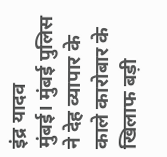इंद्र यादव
मुंबई। मुंबई पुलिस ने देह व्यापार के काले कारोबार के खिलाफ बड़ी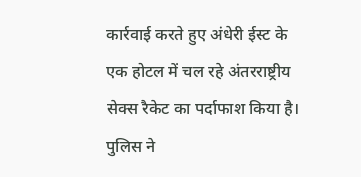कार्रवाई करते हुए अंधेरी ईस्ट के एक होटल में चल रहे अंतरराष्ट्रीय सेक्स रैकेट का पर्दाफाश किया है। पुलिस ने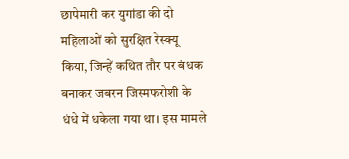छापेमारी कर युगांडा की दो महिलाओं को सुरक्षित रेस्क्यू किया, जिन्हें कथित तौर पर बंधक बनाकर जबरन जिस्मफरोशी के धंधे में धकेला गया था। इस मामले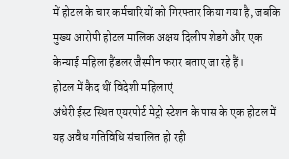में होटल के चार कर्मचारियों को गिरफ्तार किया गया है, जबकि मुख्य आरोपी होटल मालिक अक्षय दिलीप शेडगे और एक केन्याई महिला हैंडलर जैस्मीन फरार बताए जा रहे हैं।
होटल में कैद थीं विदेशी महिलाएं
अंधेरी ईस्ट स्थित एयरपोर्ट मेट्रो स्टेशन के पास के एक होटल में यह अवैध गतिविधि संचालित हो रही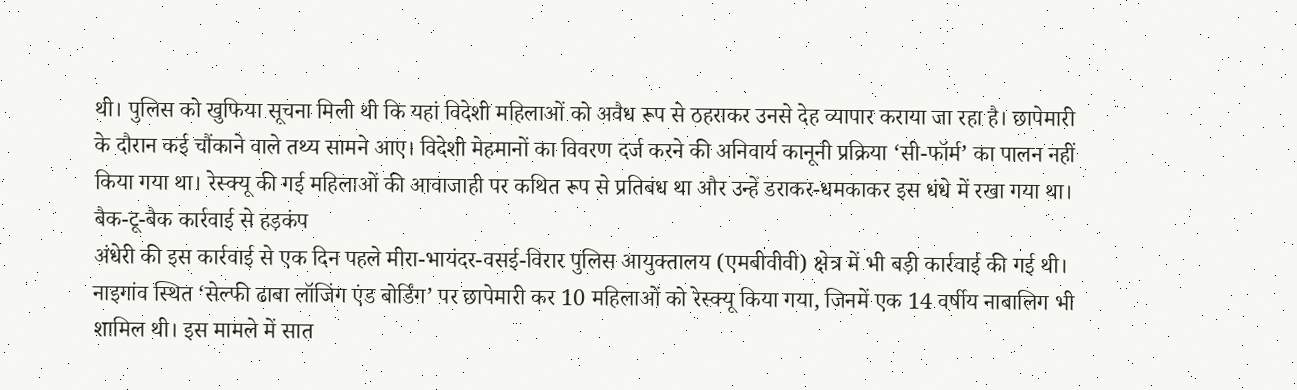थी। पुलिस को खुफिया सूचना मिली थी कि यहां विदेशी महिलाओं को अवैध रूप से ठहराकर उनसे देह व्यापार कराया जा रहा है। छापेमारी के दौरान कई चौंकाने वाले तथ्य सामने आए। विदेशी मेहमानों का विवरण दर्ज करने की अनिवार्य कानूनी प्रक्रिया ‘सी-फॉर्म’ का पालन नहीं किया गया था। रेस्क्यू की गई महिलाओं की आवाजाही पर कथित रूप से प्रतिबंध था और उन्हें डराकर-धमकाकर इस धंधे में रखा गया था।
बैक-टू-बैक कार्रवाई से हड़कंप
अंधेरी की इस कार्रवाई से एक दिन पहले मीरा-भायंदर-वसई-विरार पुलिस आयुक्तालय (एमबीवीवी) क्षेत्र में भी बड़ी कार्रवाई की गई थी। नाइगांव स्थित ‘सेल्फी ढाबा लॉजिंग एंड बोर्डिंग’ पर छापेमारी कर 10 महिलाओं को रेस्क्यू किया गया, जिनमें एक 14 वर्षीय नाबालिग भी शामिल थी। इस मामले में सात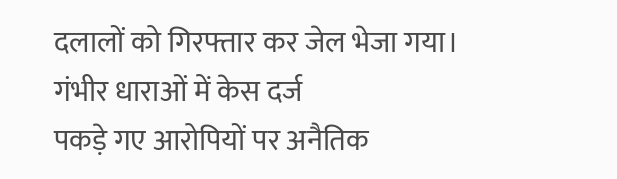दलालों को गिरफ्तार कर जेल भेजा गया।
गंभीर धाराओं में केस दर्ज
पकड़े गए आरोपियों पर अनैतिक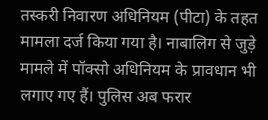तस्करी निवारण अधिनियम (पीटा) के तहत मामला दर्ज किया गया है। नाबालिग से जुड़े मामले में पॉक्सो अधिनियम के प्रावधान भी लगाए गए हैं। पुलिस अब फरार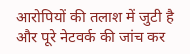आरोपियों की तलाश में जुटी है और पूरे नेटवर्क की जांच कर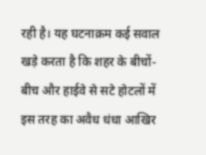रही है। यह घटनाक्रम कई सवाल खड़े करता है कि शहर के बीचों-बीच और हाईवे से सटे होटलों में इस तरह का अवैध धंधा आखिर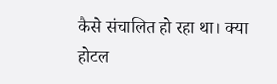कैसे संचालित हो रहा था। क्या होटल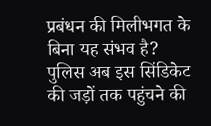प्रबंधन की मिलीभगत के बिना यह संभव है? पुलिस अब इस सिंडिकेट की जड़ों तक पहुंचने की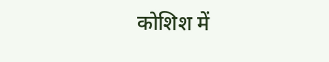कोशिश में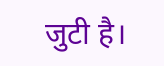जुटी है।